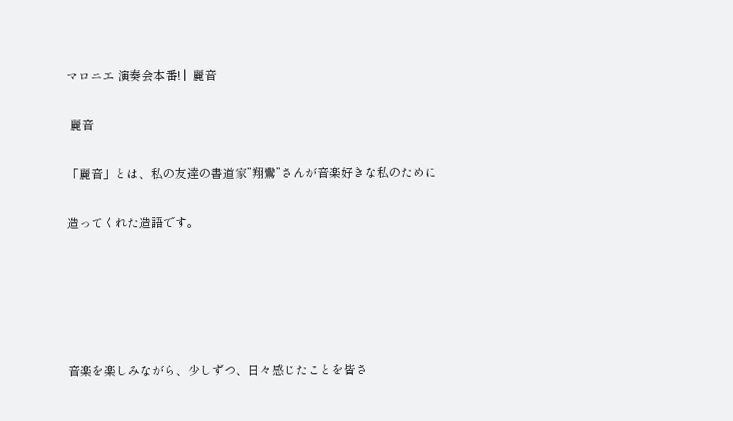マロニエ 演奏会本番! |  麗音

 麗音

「麗音」とは、私の友達の書道家”翔鸞”さんが音楽好きな私のために

造ってくれた造語です。





音楽を楽しみながら、少しずつ、日々感じたことを皆さ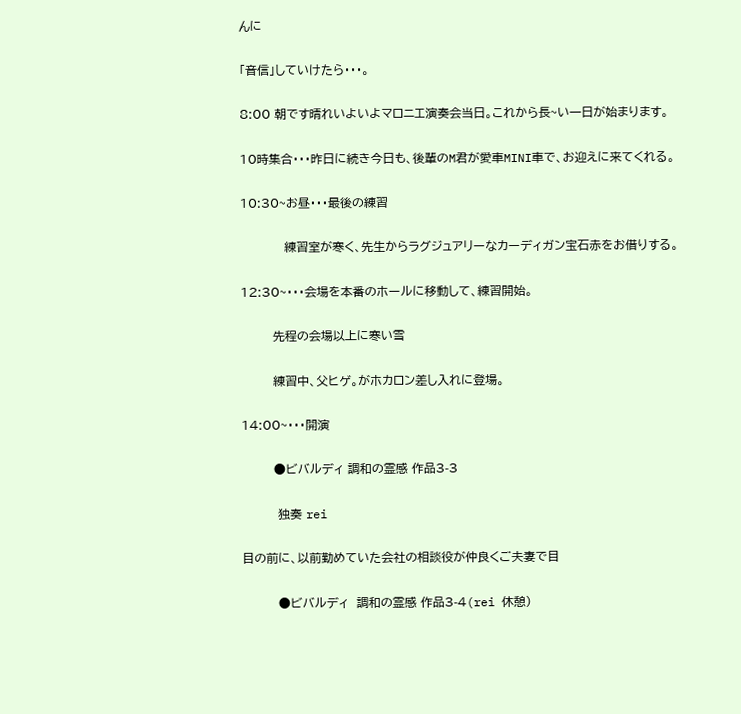んに

「音信」していけたら・・・。

8:00 朝です晴れいよいよマロニエ演奏会当日。これから長~い一日が始まります。

10時集合・・・昨日に続き今日も、後輩のM君が愛車MINI車で、お迎えに来てくれる。

10:30~お昼・・・最後の練習

           練習室が寒く、先生からラグジュアリーなカーディガン宝石赤をお借りする。

12:30~・・・会場を本番のホールに移動して、練習開始。

        先程の会場以上に寒い雪

        練習中、父ヒゲ。がホカロン差し入れに登場。

14:00~・・・開演

        ●ビバルディ 調和の霊感 作品3-3

         独奏 rei

目の前に、以前勤めていた会社の相談役が仲良くご夫妻で目

         ●ビバルディ  調和の霊感 作品3-4(rei 休憩)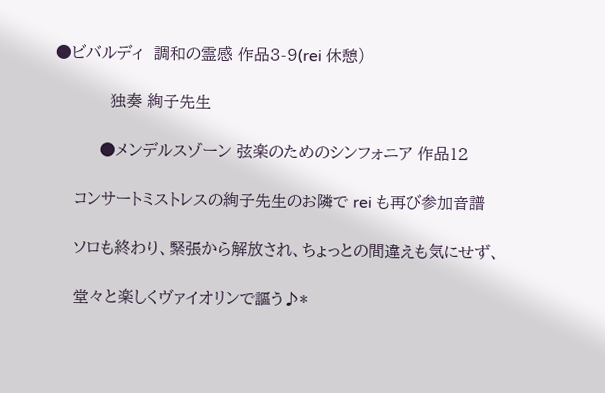●ビバルディ  調和の霊感 作品3-9(rei 休憩)

           独奏 絢子先生

         ●メンデルスゾーン 弦楽のためのシンフォニア 作品12

    コンサートミストレスの絢子先生のお隣で rei も再び参加音譜

    ソロも終わり、緊張から解放され、ちょっとの間違えも気にせず、

    堂々と楽しくヴァイオリンで謳う♪*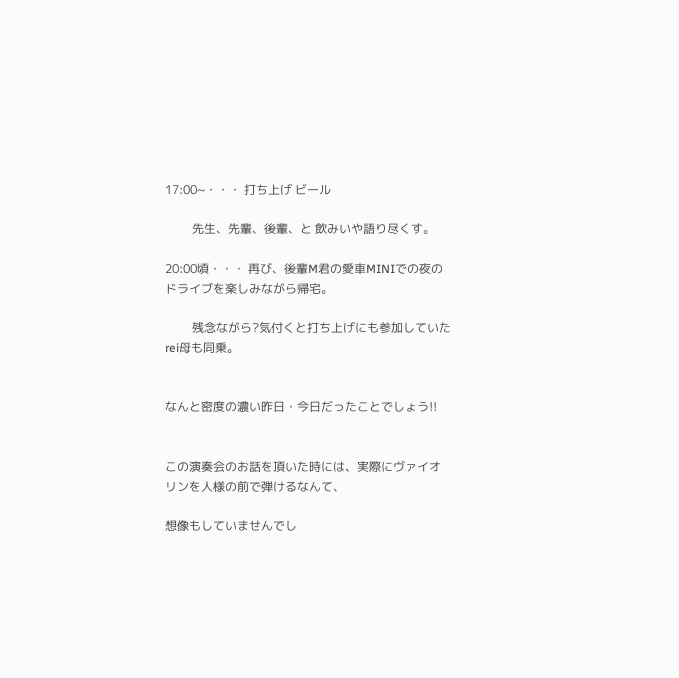17:00~・・・ 打ち上げ ビール

         先生、先輩、後輩、と 飲みいや語り尽くす。

20:00頃・・・ 再び、後輩M君の愛車MINIでの夜のドライブを楽しみながら帰宅。

         残念ながら?気付くと打ち上げにも参加していたrei母も同乗。


なんと密度の濃い昨日・今日だったことでしょう!!


この演奏会のお話を頂いた時には、実際にヴァイオリンを人様の前で弾けるなんて、

想像もしていませんでし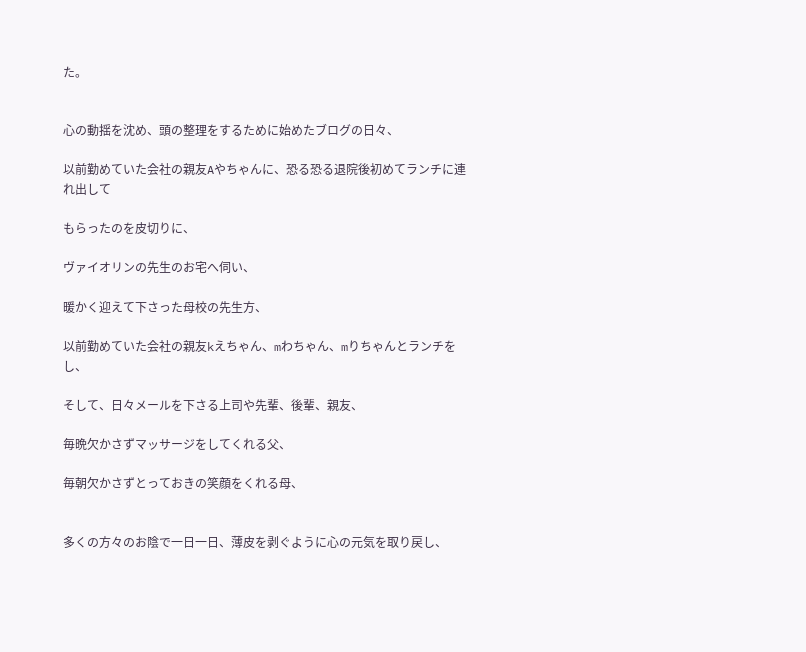た。


心の動揺を沈め、頭の整理をするために始めたブログの日々、

以前勤めていた会社の親友Aやちゃんに、恐る恐る退院後初めてランチに連れ出して

もらったのを皮切りに、

ヴァイオリンの先生のお宅へ伺い、

暖かく迎えて下さった母校の先生方、

以前勤めていた会社の親友kえちゃん、mわちゃん、mりちゃんとランチをし、

そして、日々メールを下さる上司や先輩、後輩、親友、

毎晩欠かさずマッサージをしてくれる父、

毎朝欠かさずとっておきの笑顔をくれる母、


多くの方々のお陰で一日一日、薄皮を剥ぐように心の元気を取り戻し、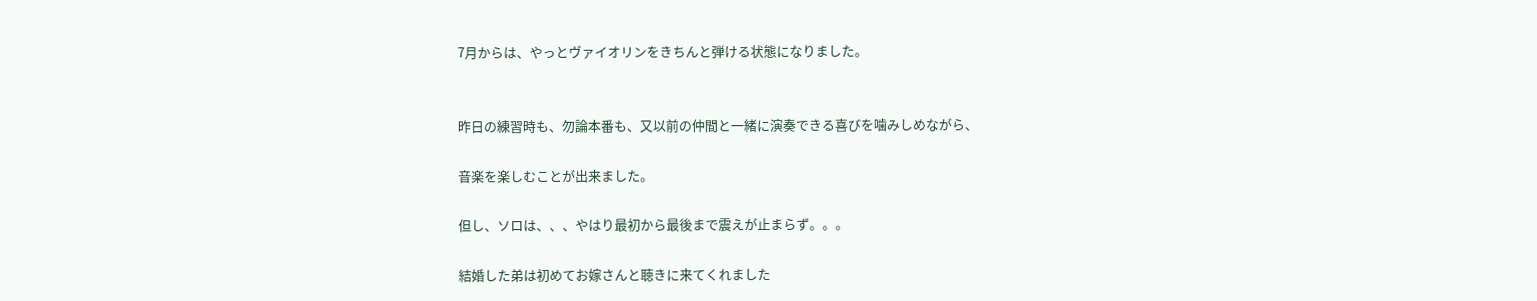7月からは、やっとヴァイオリンをきちんと弾ける状態になりました。


昨日の練習時も、勿論本番も、又以前の仲間と一緒に演奏できる喜びを噛みしめながら、

音楽を楽しむことが出来ました。

但し、ソロは、、、やはり最初から最後まで震えが止まらず。。。

結婚した弟は初めてお嫁さんと聴きに来てくれました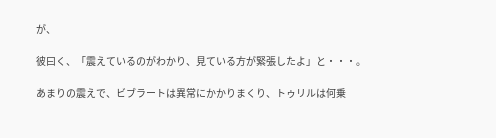が、

彼曰く、「震えているのがわかり、見ている方が緊張したよ」と・・・。

あまりの震えで、ビブラートは異常にかかりまくり、トゥリルは何乗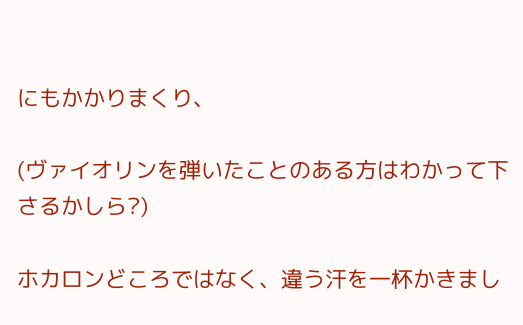にもかかりまくり、

(ヴァイオリンを弾いたことのある方はわかって下さるかしら?)

ホカロンどころではなく、違う汗を一杯かきまし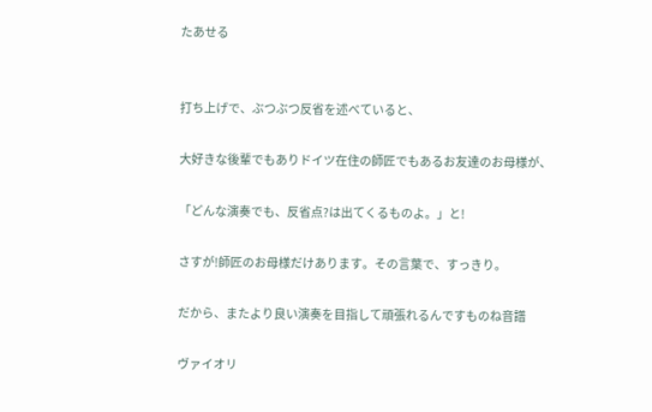たあせる


打ち上げで、ぶつぶつ反省を述べていると、

大好きな後輩でもありドイツ在住の師匠でもあるお友達のお母様が、

「どんな演奏でも、反省点?は出てくるものよ。」と!

さすが!師匠のお母様だけあります。その言葉で、すっきり。

だから、またより良い演奏を目指して頑張れるんですものね音譜

ヴァイオリ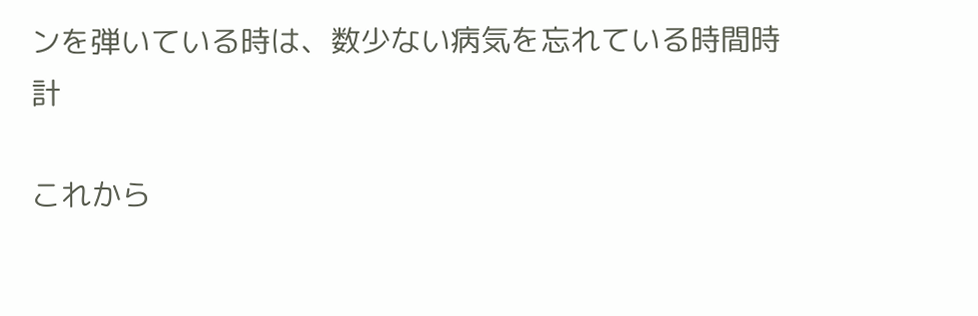ンを弾いている時は、数少ない病気を忘れている時間時計

これから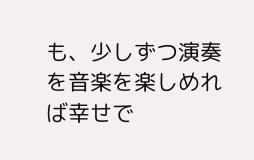も、少しずつ演奏を音楽を楽しめれば幸せで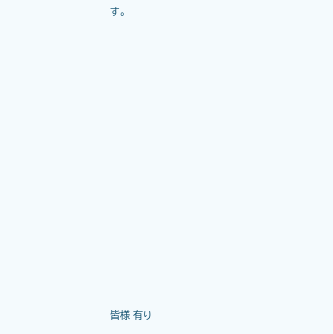す。















皆様 有り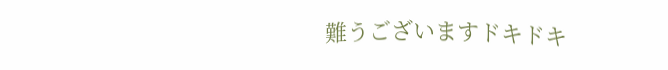難うございますドキドキ